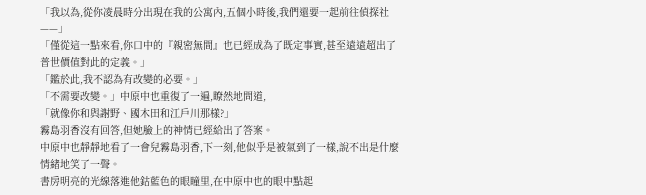「我以為,從你凌晨時分出現在我的公寓內,五個小時後,我們還要一起前往偵探社——」
「僅從這一點來看,你口中的『親密無間』也已經成為了既定事實,甚至遠遠超出了普世價值對此的定義。」
「鑑於此,我不認為有改變的必要。」
「不需要改變。」中原中也重復了一遍,瞭然地問道,
「就像你和與謝野、國木田和江戶川那樣?」
霧島羽香沒有回答,但她臉上的神情已經給出了答案。
中原中也靜靜地看了一會兒霧島羽香,下一刻,他似乎是被氣到了一樣,說不出是什麼情緒地笑了一聲。
書房明亮的光線落進他鈷藍色的眼瞳里,在中原中也的眼中點起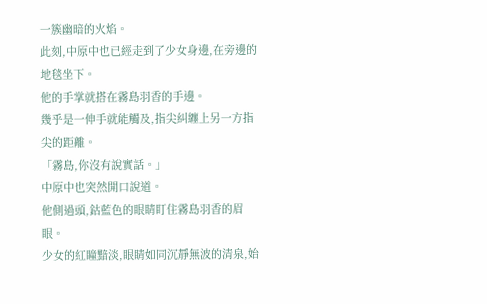一簇幽暗的火焰。
此刻,中原中也已經走到了少女身邊,在旁邊的地毯坐下。
他的手掌就搭在霧島羽香的手邊。
幾乎是一伸手就能觸及,指尖糾纏上另一方指尖的距離。
「霧島,你沒有說實話。」
中原中也突然開口說道。
他側過頭,鈷藍色的眼睛盯住霧島羽香的眉眼。
少女的紅瞳黯淡,眼睛如同沉靜無波的清泉,始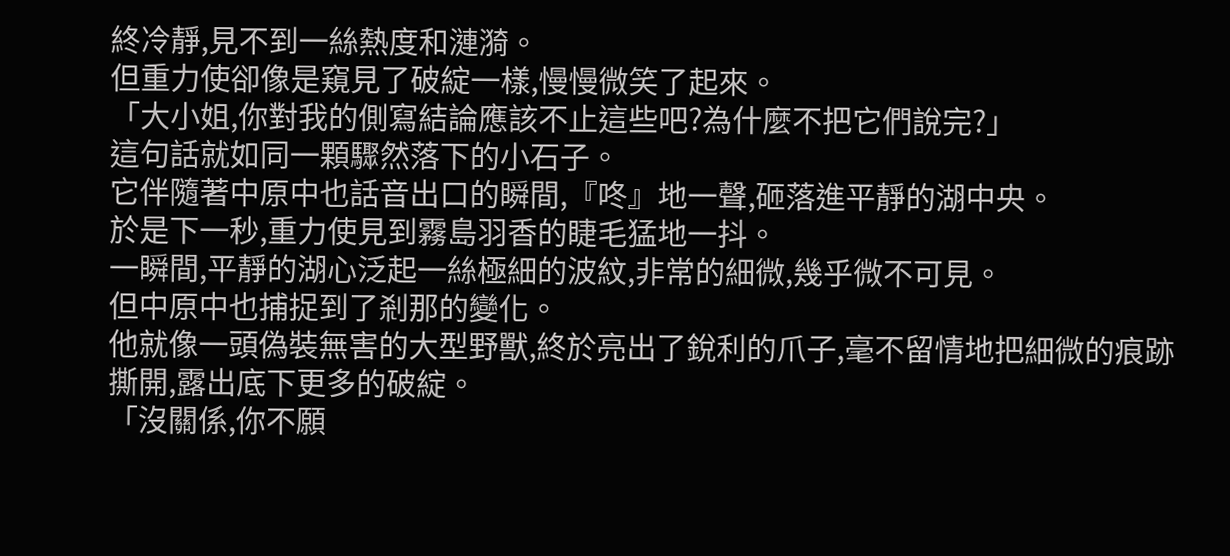終冷靜,見不到一絲熱度和漣漪。
但重力使卻像是窺見了破綻一樣,慢慢微笑了起來。
「大小姐,你對我的側寫結論應該不止這些吧?為什麼不把它們說完?」
這句話就如同一顆驟然落下的小石子。
它伴隨著中原中也話音出口的瞬間,『咚』地一聲,砸落進平靜的湖中央。
於是下一秒,重力使見到霧島羽香的睫毛猛地一抖。
一瞬間,平靜的湖心泛起一絲極細的波紋,非常的細微,幾乎微不可見。
但中原中也捕捉到了剎那的變化。
他就像一頭偽裝無害的大型野獸,終於亮出了銳利的爪子,毫不留情地把細微的痕跡撕開,露出底下更多的破綻。
「沒關係,你不願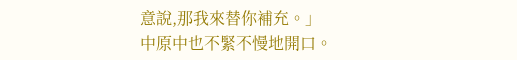意說,那我來替你補充。」
中原中也不緊不慢地開口。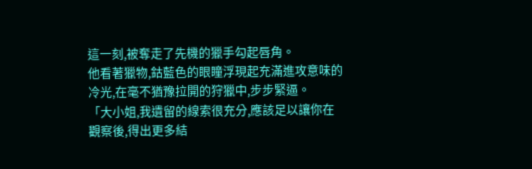這一刻,被奪走了先機的獵手勾起唇角。
他看著獵物,鈷藍色的眼瞳浮現起充滿進攻意味的冷光,在毫不猶豫拉開的狩獵中,步步緊逼。
「大小姐,我遺留的線索很充分,應該足以讓你在觀察後,得出更多結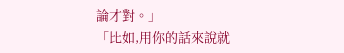論才對。」
「比如,用你的話來說就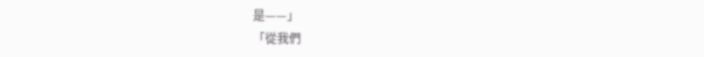是——」
「從我們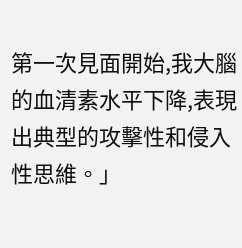第一次見面開始,我大腦的血清素水平下降,表現出典型的攻擊性和侵入性思維。」